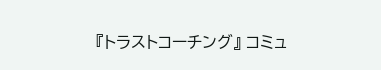『トラストコーチング』 コミュ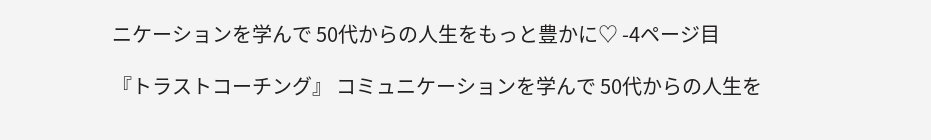ニケーションを学んで 50代からの人生をもっと豊かに♡ -4ページ目

『トラストコーチング』 コミュニケーションを学んで 50代からの人生を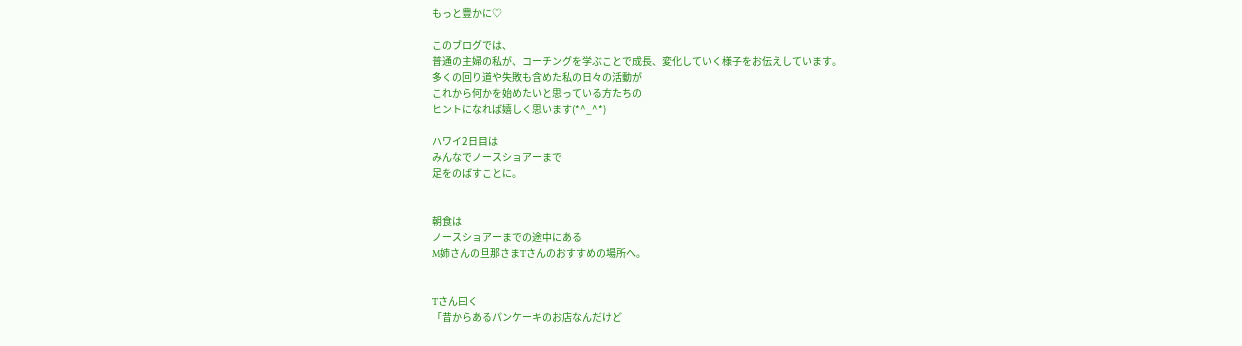もっと豊かに♡

このブログでは、
普通の主婦の私が、コーチングを学ぶことで成長、変化していく様子をお伝えしています。
多くの回り道や失敗も含めた私の日々の活動が
これから何かを始めたいと思っている方たちの
ヒントになれば嬉しく思います(*^_^*)

ハワイ2日目は
みんなでノースショアーまで
足をのばすことに。


朝食は
ノースショアーまでの途中にある
M姉さんの旦那さまTさんのおすすめの場所へ。


Tさん曰く
「昔からあるパンケーキのお店なんだけど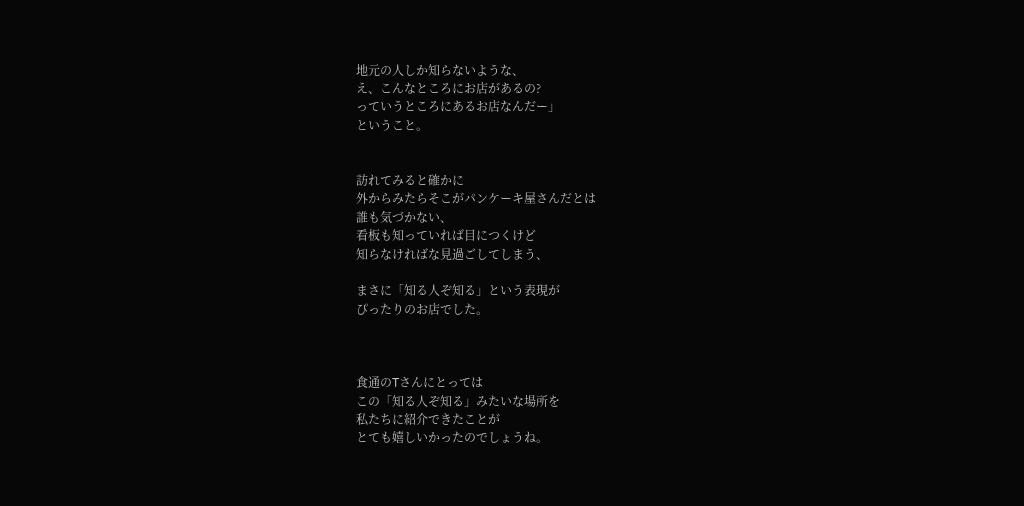地元の人しか知らないような、
え、こんなところにお店があるの?
っていうところにあるお店なんだー」
ということ。


訪れてみると確かに
外からみたらそこがパンケーキ屋さんだとは
誰も気づかない、
看板も知っていれば目につくけど
知らなければな見過ごしてしまう、

まさに「知る人ぞ知る」という表現が
ぴったりのお店でした。



食通のTさんにとっては
この「知る人ぞ知る」みたいな場所を
私たちに紹介できたことが
とても嬉しいかったのでしょうね。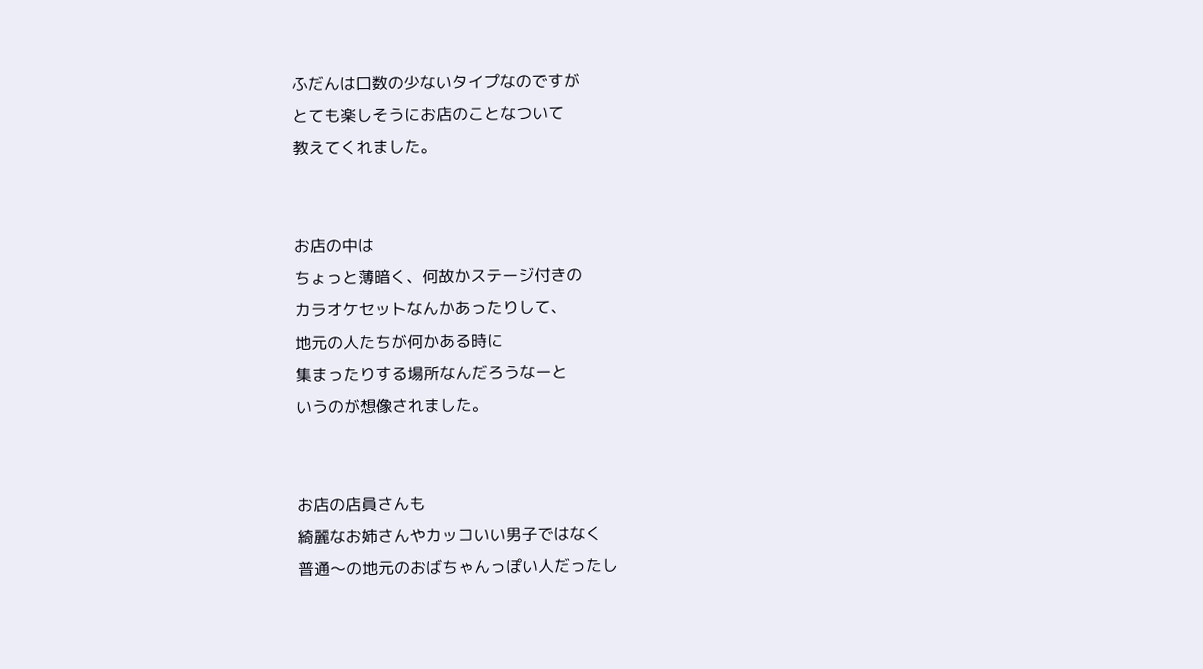ふだんは口数の少ないタイプなのですが
とても楽しそうにお店のことなついて
教えてくれました。


お店の中は
ちょっと薄暗く、何故かステージ付きの
カラオケセットなんかあったりして、
地元の人たちが何かある時に
集まったりする場所なんだろうなーと
いうのが想像されました。


お店の店員さんも
綺麗なお姉さんやカッコいい男子ではなく
普通〜の地元のおばちゃんっぽい人だったし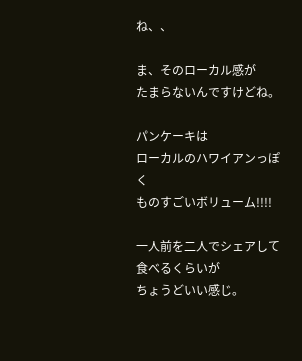ね、、

ま、そのローカル感が
たまらないんですけどね。

パンケーキは
ローカルのハワイアンっぽく
ものすごいボリューム!!!!

一人前を二人でシェアして食べるくらいが
ちょうどいい感じ。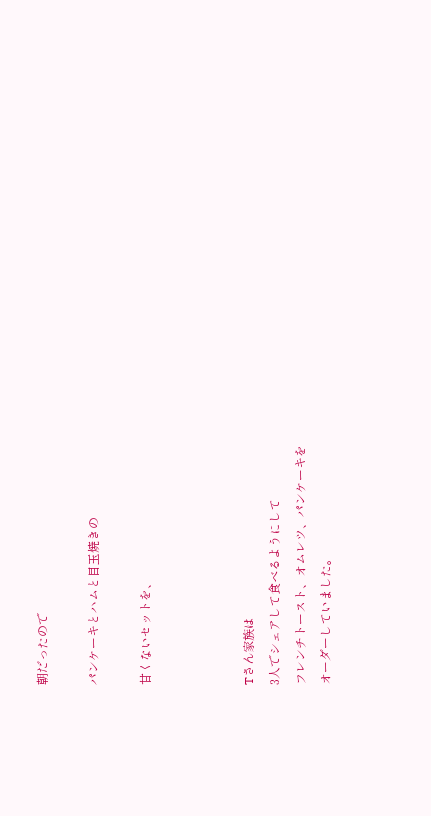朝だったので

パンケーキとハムと目玉焼きの

甘くないセットを、



Tさん家族は
3人でシェアして食べるようにして
フレンチトースト、オムレツ、パンケーキを
オーダーしていました。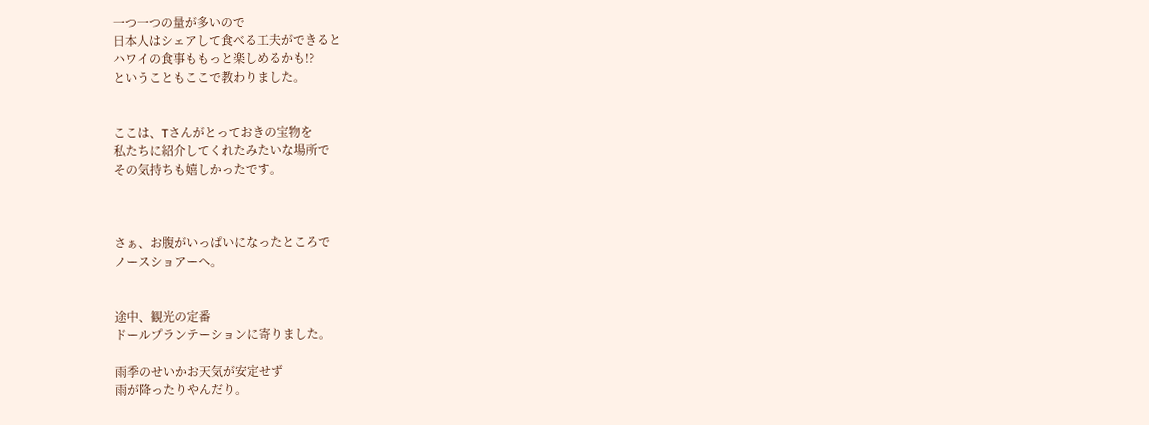一つ一つの量が多いので
日本人はシェアして食べる工夫ができると
ハワイの食事ももっと楽しめるかも!?
ということもここで教わりました。


ここは、Tさんがとっておきの宝物を
私たちに紹介してくれたみたいな場所で
その気持ちも嬉しかったです。



さぁ、お腹がいっぱいになったところで
ノースショアーへ。


途中、観光の定番
ドールプランテーションに寄りました。

雨季のせいかお天気が安定せず
雨が降ったりやんだり。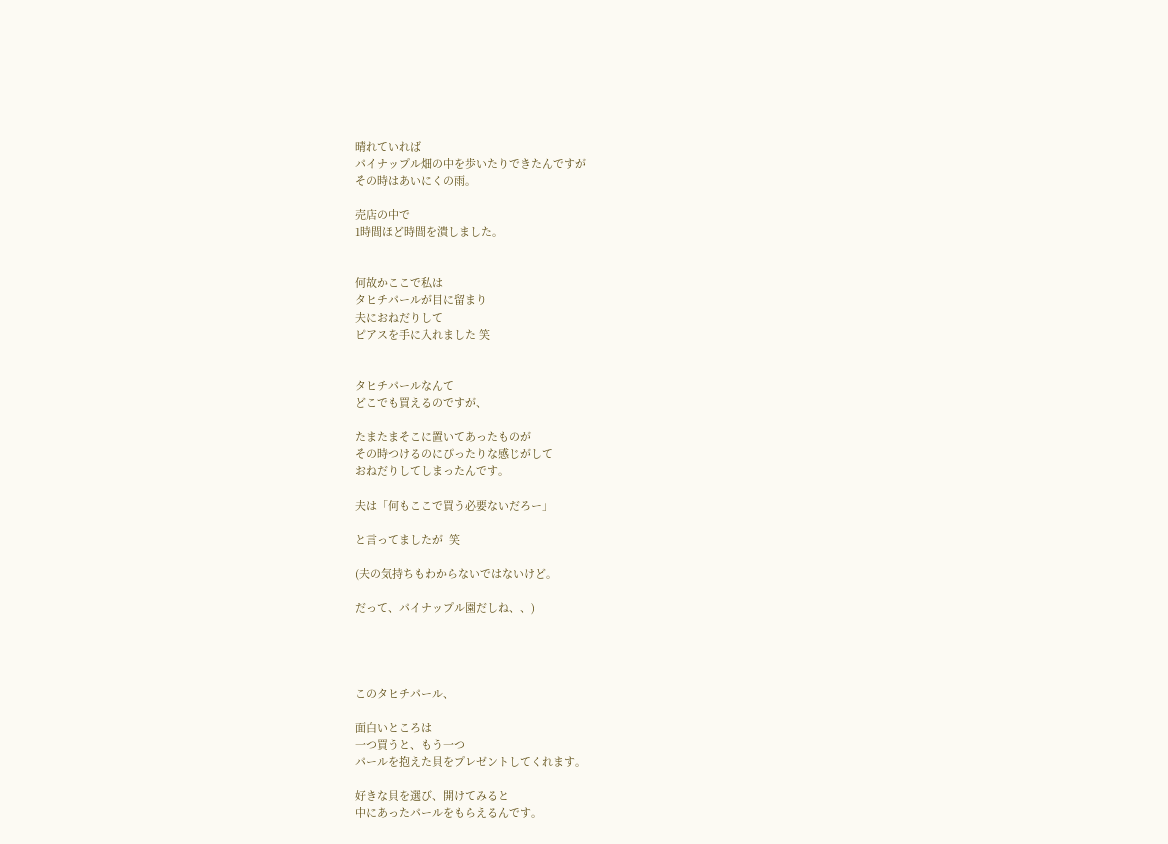晴れていれば
パイナップル畑の中を歩いたりできたんですが
その時はあいにくの雨。

売店の中で
1時間ほど時間を潰しました。


何故かここで私は
タヒチパールが目に留まり
夫におねだりして
ピアスを手に入れました 笑


タヒチパールなんて
どこでも買えるのですが、

たまたまそこに置いてあったものが
その時つけるのにぴったりな感じがして
おねだりしてしまったんです。

夫は「何もここで買う必要ないだろー」

と言ってましたが  笑

(夫の気持ちもわからないではないけど。

だって、パイナップル園だしね、、)




このタヒチパール、

面白いところは
一つ買うと、もう一つ
パールを抱えた貝をプレゼントしてくれます。

好きな貝を選び、開けてみると
中にあったパールをもらえるんです。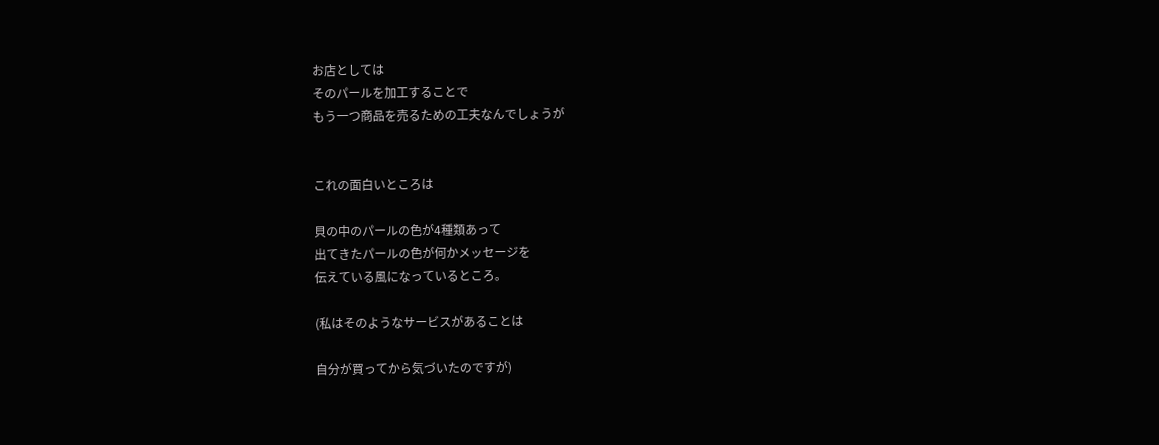お店としては
そのパールを加工することで
もう一つ商品を売るための工夫なんでしょうが


これの面白いところは

貝の中のパールの色が4種類あって
出てきたパールの色が何かメッセージを
伝えている風になっているところ。

(私はそのようなサービスがあることは

自分が買ってから気づいたのですが)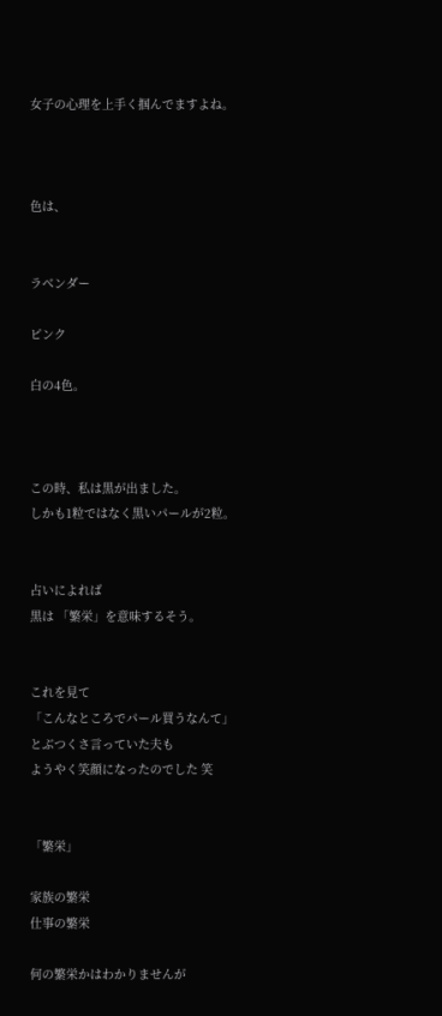女子の心理を上手く掴んでますよね。



色は、


ラベンダー

ピンク

白の4色。



この時、私は黒が出ました。
しかも1粒ではなく黒いパールが2粒。


占いによれば
黒は 「繁栄」を意味するそう。


これを見て
「こんなところでパール買うなんて」
とぶつくさ言っていた夫も
ようやく笑顔になったのでした 笑


「繁栄」

家族の繁栄
仕事の繁栄

何の繁栄かはわかりませんが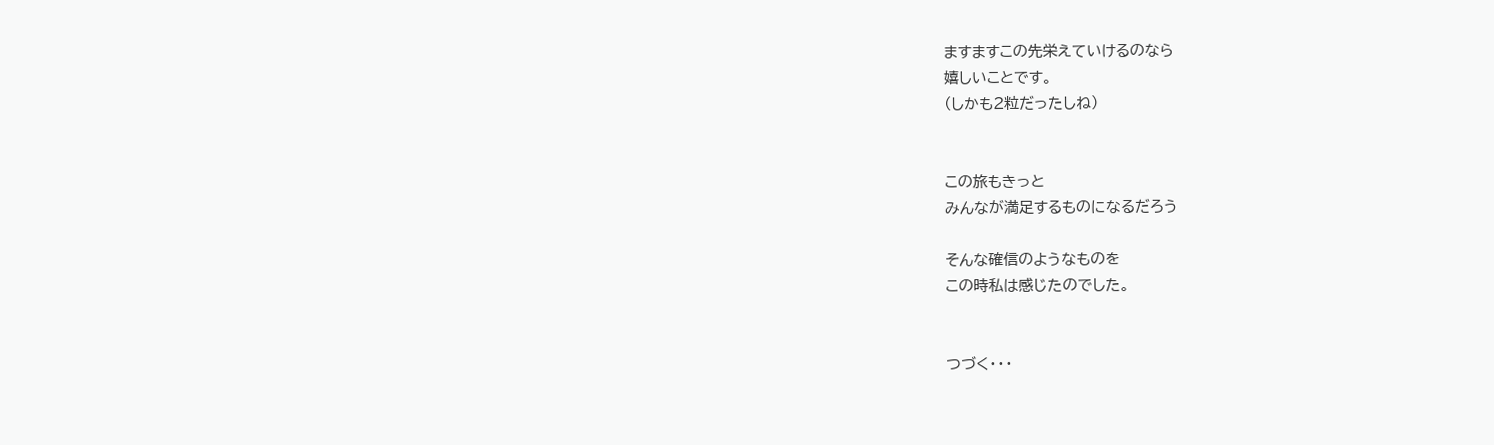ますますこの先栄えていけるのなら
嬉しいことです。
(しかも2粒だったしね)


この旅もきっと
みんなが満足するものになるだろう

そんな確信のようなものを
この時私は感じたのでした。


つづく・・・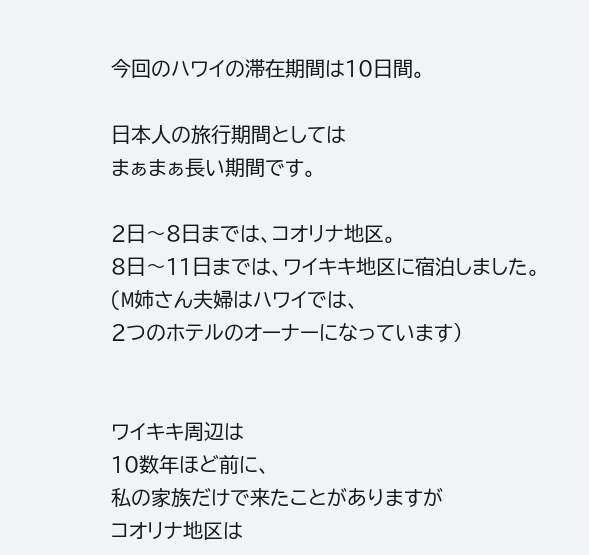今回のハワイの滞在期間は10日間。

日本人の旅行期間としては
まぁまぁ長い期間です。

2日〜8日までは、コオリナ地区。
8日〜11日までは、ワイキキ地区に宿泊しました。
(M姉さん夫婦はハワイでは、
2つのホテルのオーナーになっています)


ワイキキ周辺は
10数年ほど前に、
私の家族だけで来たことがありますが
コオリナ地区は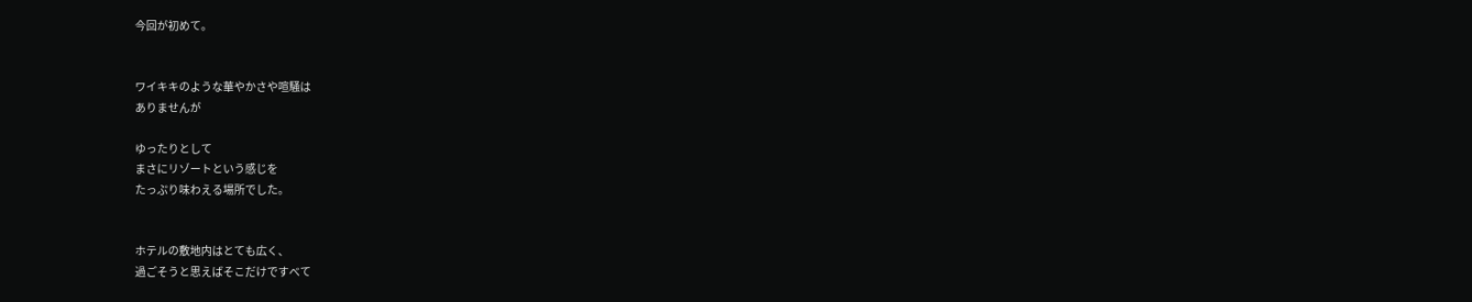今回が初めて。


ワイキキのような華やかさや喧騒は
ありませんが

ゆったりとして
まさにリゾートという感じを
たっぷり味わえる場所でした。


ホテルの敷地内はとても広く、
過ごそうと思えばそこだけですべて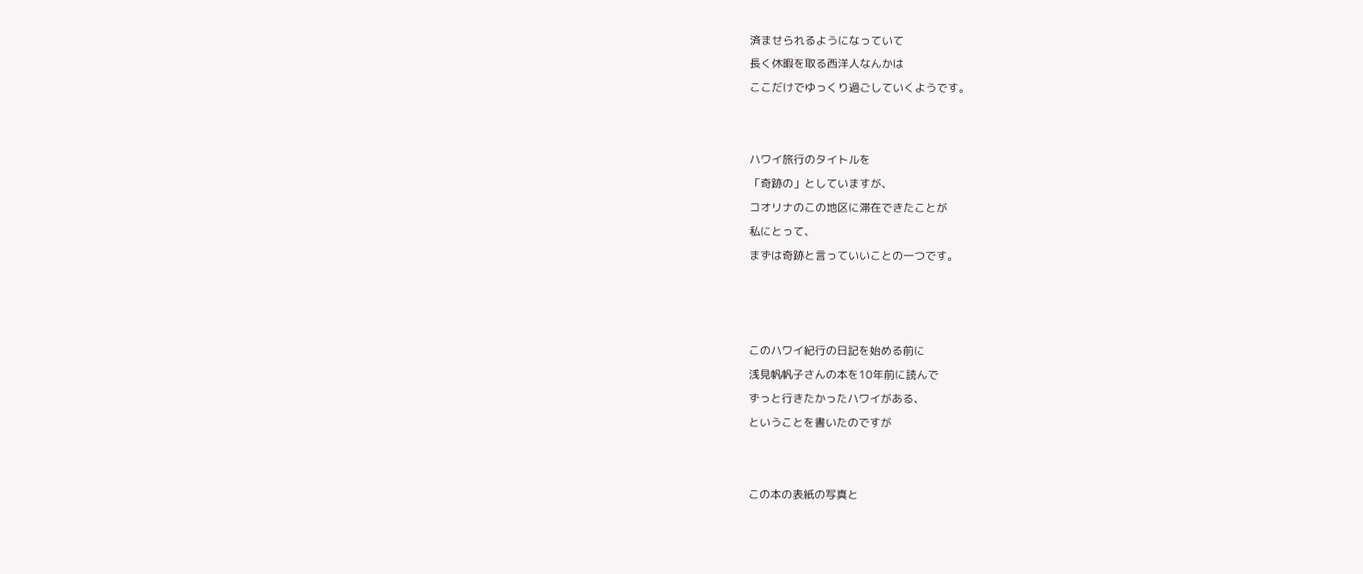済ませられるようになっていて
長く休暇を取る西洋人なんかは
ここだけでゆっくり過ごしていくようです。


ハワイ旅行のタイトルを
「奇跡の」としていますが、
コオリナのこの地区に滞在できたことが
私にとって、
まずは奇跡と言っていいことの一つです。



このハワイ紀行の日記を始める前に
浅見帆帆子さんの本を10年前に読んで
ずっと行きたかったハワイがある、
ということを書いたのですが


この本の表紙の写真と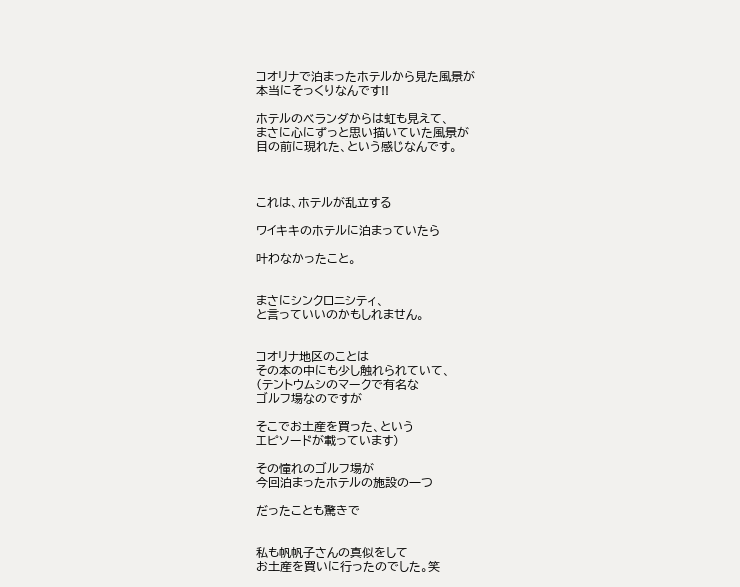コオリナで泊まったホテルから見た風景が
本当にそっくりなんです!!

ホテルのベランダからは虹も見えて、
まさに心にずっと思い描いていた風景が
目の前に現れた、という感じなんです。



これは、ホテルが乱立する

ワイキキのホテルに泊まっていたら

叶わなかったこと。


まさにシンクロニシティ、
と言っていいのかもしれません。


コオリナ地区のことは
その本の中にも少し触れられていて、
(テントウムシのマークで有名な
ゴルフ場なのですが

そこでお土産を買った、という
エピソードが載っています)

その憧れのゴルフ場が
今回泊まったホテルの施設の一つ

だったことも驚きで


私も帆帆子さんの真似をして
お土産を買いに行ったのでした。笑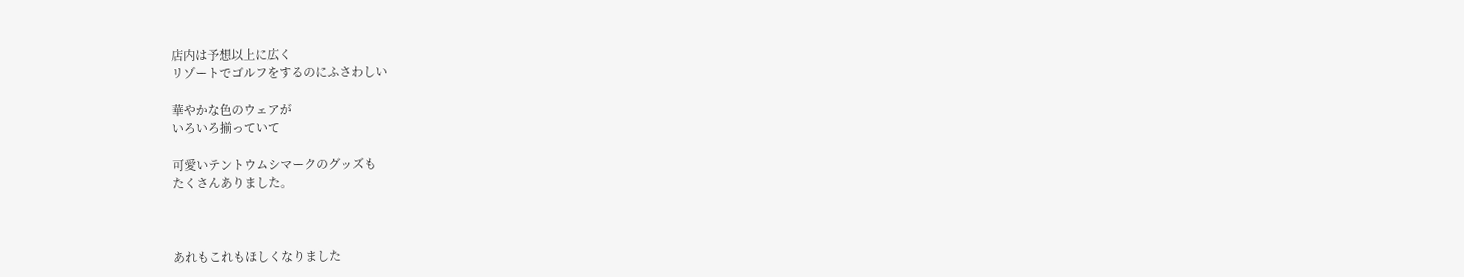店内は予想以上に広く
リゾートでゴルフをするのにふさわしい

華やかな色のウェアが
いろいろ揃っていて

可愛いテントウムシマークのグッズも
たくさんありました。



あれもこれもほしくなりました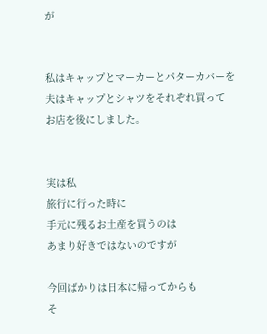が


私はキャップとマーカーとパターカバーを
夫はキャップとシャツをそれぞれ買って
お店を後にしました。


実は私
旅行に行った時に
手元に残るお土産を買うのは
あまり好きではないのですが

今回ばかりは日本に帰ってからも
そ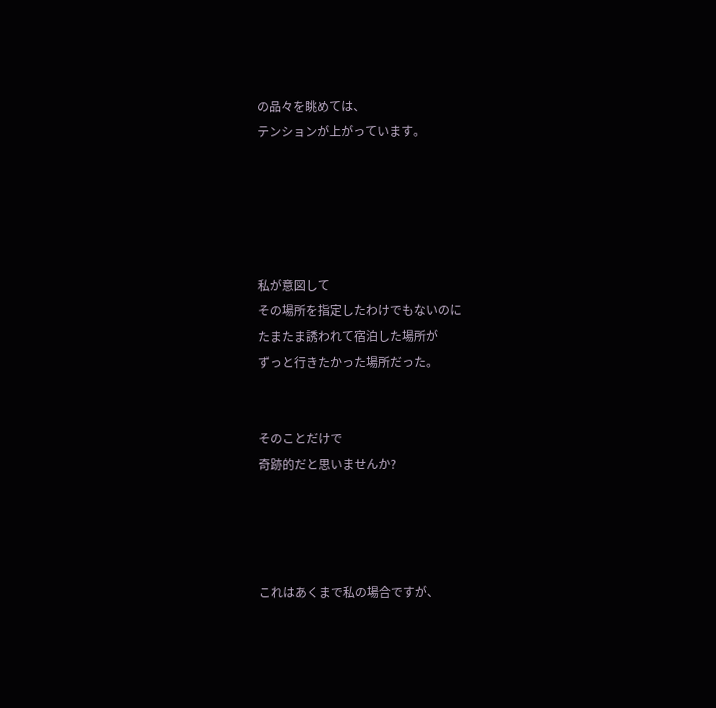の品々を眺めては、
テンションが上がっています。





私が意図して
その場所を指定したわけでもないのに
たまたま誘われて宿泊した場所が
ずっと行きたかった場所だった。


そのことだけで
奇跡的だと思いませんか?




これはあくまで私の場合ですが、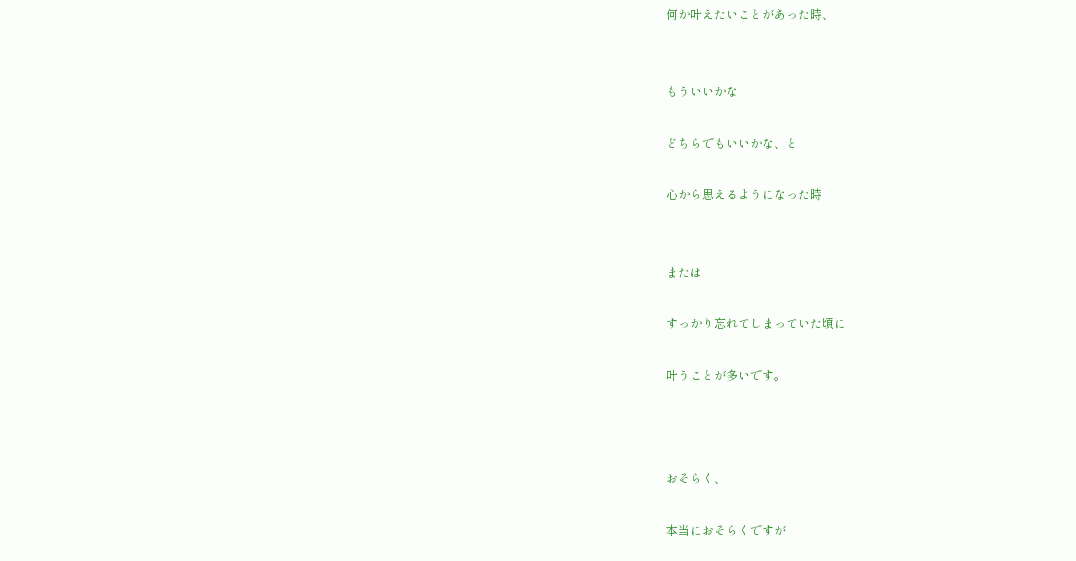何か叶えたいことがあった時、


もういいかな

どちらでもいいかな、と

心から思えるようになった時


または

すっかり忘れてしまっていた頃に

叶うことが多いです。



おそらく、

本当におそらくですが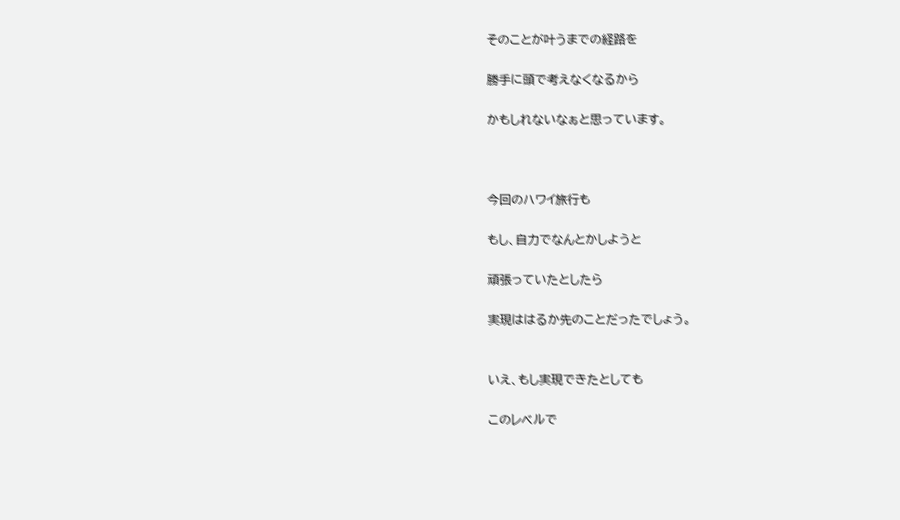そのことが叶うまでの経路を

勝手に頭で考えなくなるから

かもしれないなぁと思っています。



今回のハワイ旅行も

もし、自力でなんとかしようと

頑張っていたとしたら

実現ははるか先のことだったでしょう。


いえ、もし実現できたとしても

このレベルで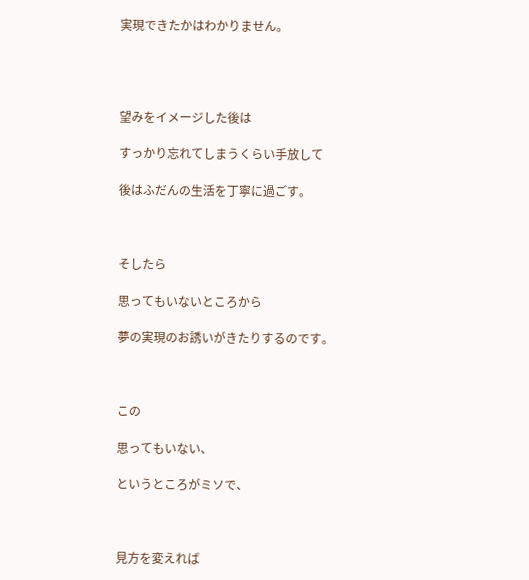実現できたかはわかりません。




望みをイメージした後は

すっかり忘れてしまうくらい手放して

後はふだんの生活を丁寧に過ごす。



そしたら

思ってもいないところから

夢の実現のお誘いがきたりするのです。



この

思ってもいない、

というところがミソで、



見方を変えれば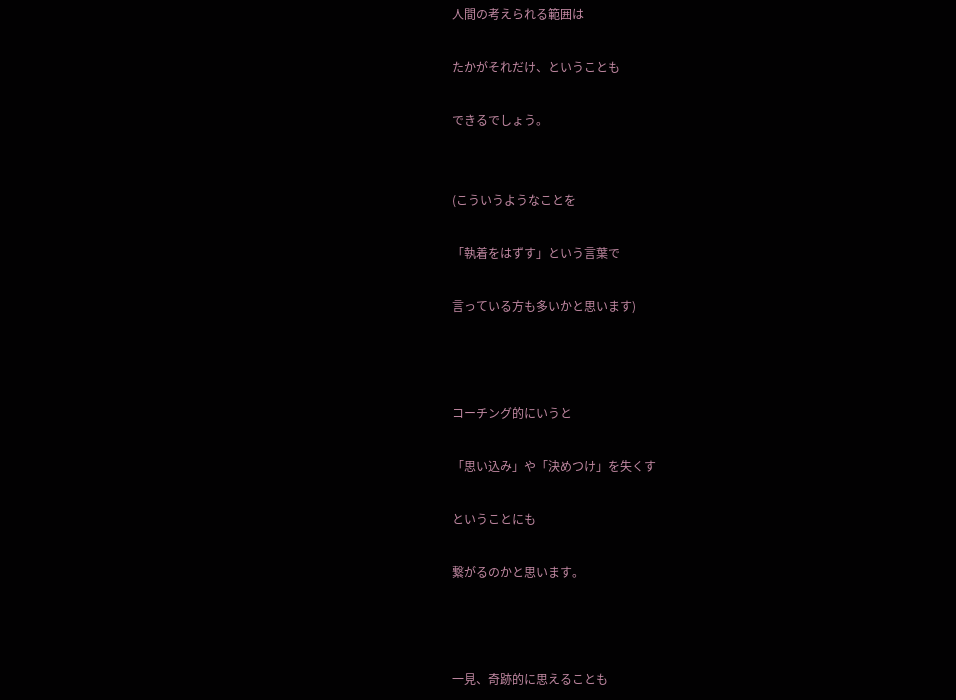人間の考えられる範囲は

たかがそれだけ、ということも

できるでしょう。


(こういうようなことを

「執着をはずす」という言葉で

言っている方も多いかと思います)



コーチング的にいうと

「思い込み」や「決めつけ」を失くす

ということにも

繋がるのかと思います。



一見、奇跡的に思えることも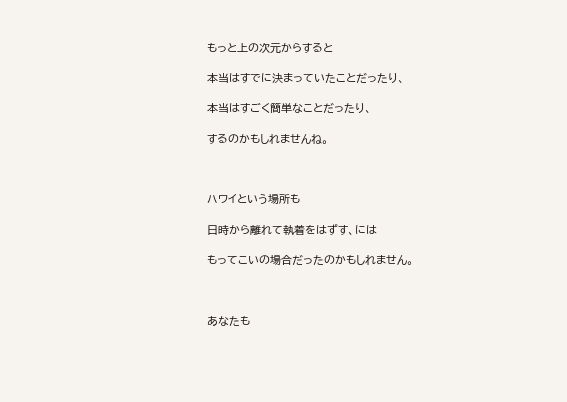もっと上の次元からすると

本当はすでに決まっていたことだったり、

本当はすごく簡単なことだったり、

するのかもしれませんね。



ハワイという場所も

日時から離れて執着をはずす、には

もってこいの場合だったのかもしれません。



あなたも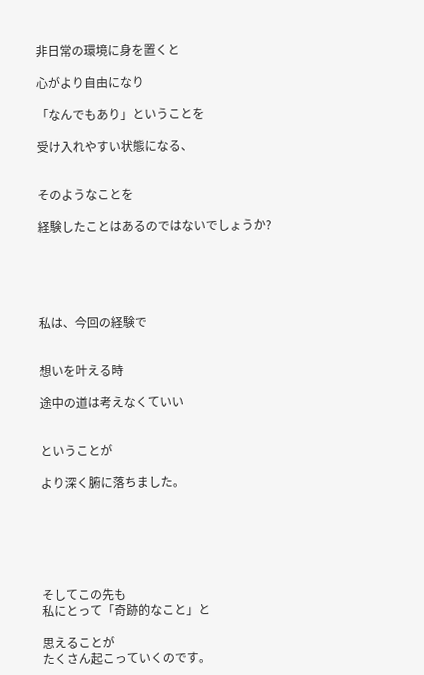非日常の環境に身を置くと

心がより自由になり

「なんでもあり」ということを

受け入れやすい状態になる、


そのようなことを

経験したことはあるのではないでしょうか?





私は、今回の経験で


想いを叶える時

途中の道は考えなくていい


ということが

より深く腑に落ちました。






そしてこの先も
私にとって「奇跡的なこと」と

思えることが
たくさん起こっていくのです。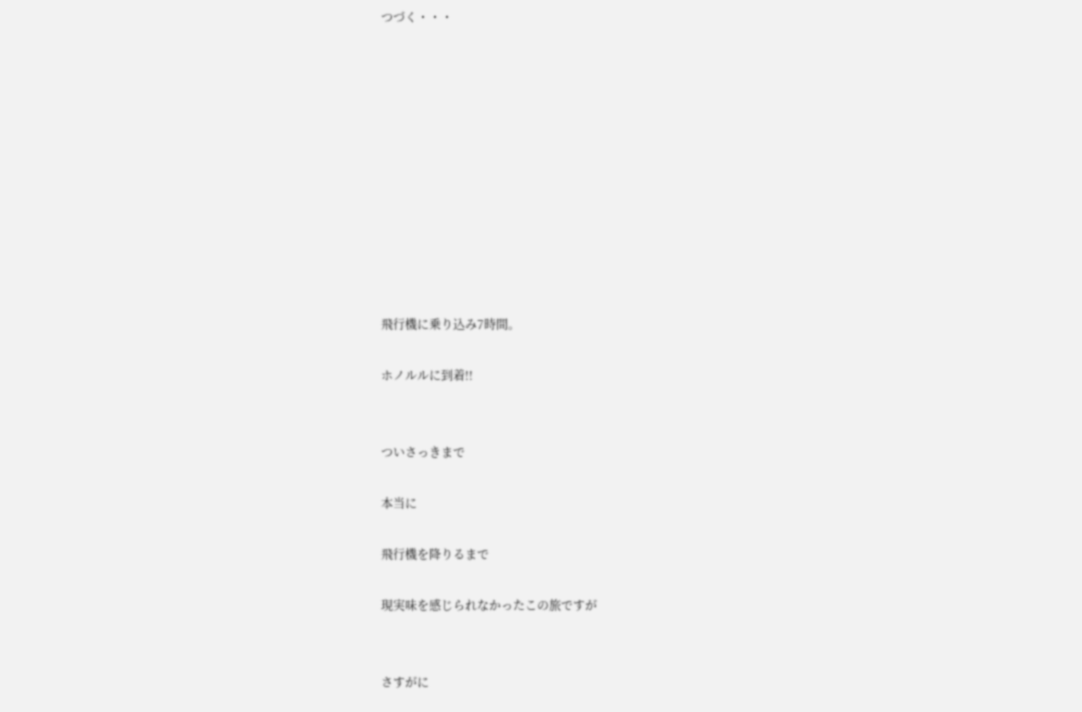つづく・・・











飛行機に乗り込み7時間。

ホノルルに到着!!


ついさっきまで

本当に

飛行機を降りるまで

現実味を感じられなかったこの旅ですが


さすがに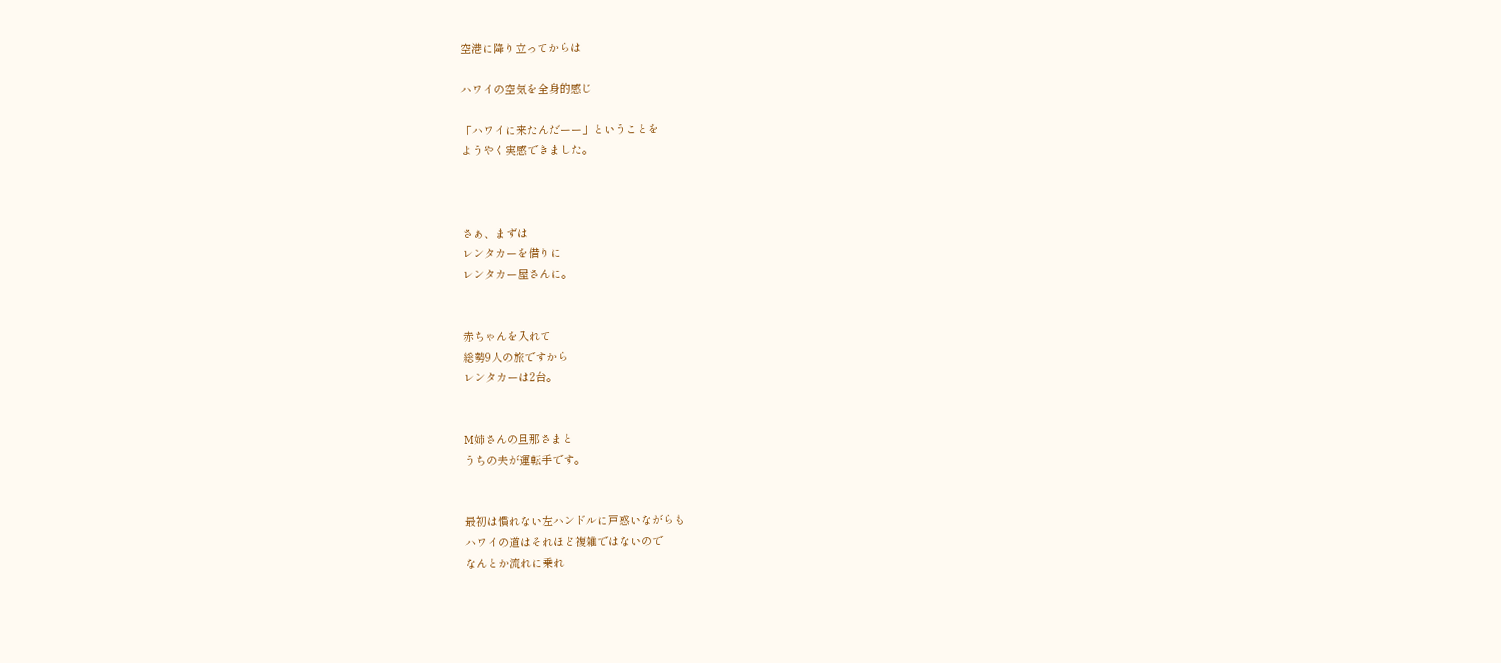空港に降り立ってからは

ハワイの空気を全身的感じ

「ハワイに来たんだーー」ということを
ようやく実感できました。



さぁ、まずは
レンタカーを借りに
レンタカー屋さんに。


赤ちゃんを入れて
総勢9人の旅ですから
レンタカーは2台。


M姉さんの旦那さまと
うちの夫が運転手です。


最初は慣れない左ハンドルに戸惑いながらも
ハワイの道はそれほど複雑ではないので
なんとか流れに乗れ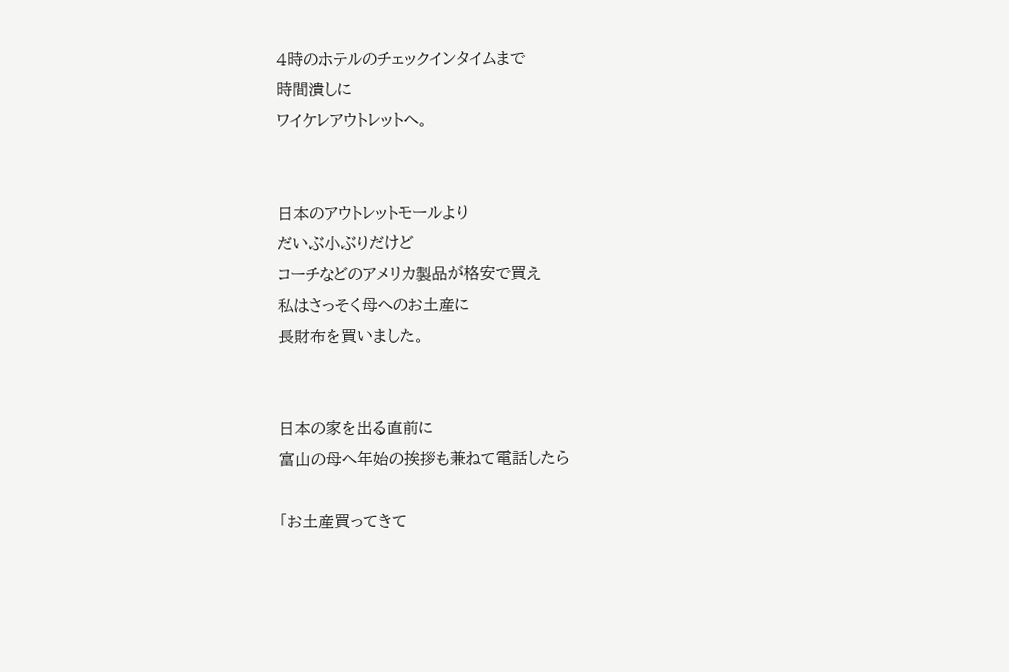4時のホテルのチェックインタイムまで
時間潰しに
ワイケレアウトレットへ。


日本のアウトレットモールより
だいぶ小ぶりだけど
コーチなどのアメリカ製品が格安で買え
私はさっそく母へのお土産に
長財布を買いました。


日本の家を出る直前に
富山の母へ年始の挨拶も兼ねて電話したら

「お土産買ってきて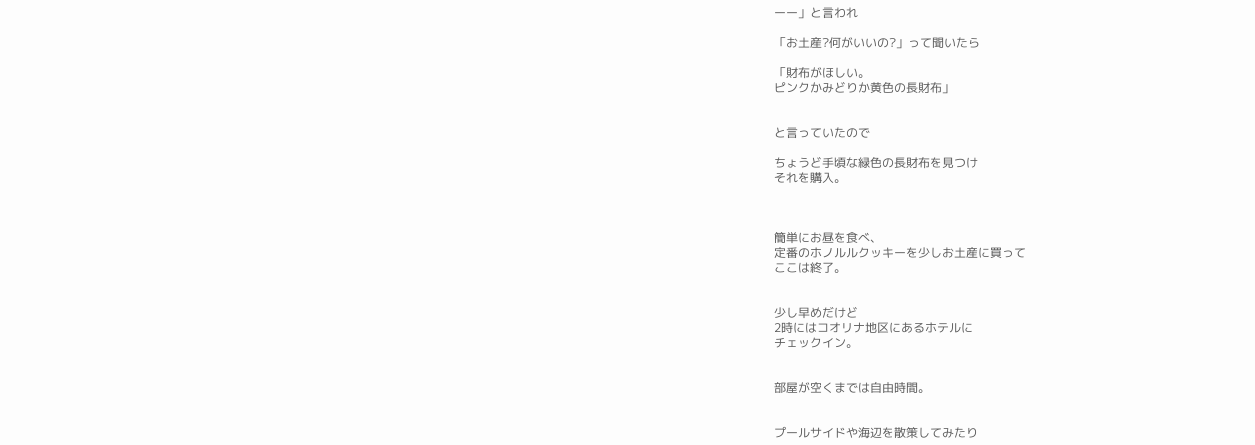ーー」と言われ

「お土産?何がいいの?」って聞いたら

「財布がほしい。
ピンクかみどりか黄色の長財布」


と言っていたので

ちょうど手頃な緑色の長財布を見つけ
それを購入。



簡単にお昼を食べ、
定番のホノルルクッキーを少しお土産に買って
ここは終了。


少し早めだけど
2時にはコオリナ地区にあるホテルに
チェックイン。


部屋が空くまでは自由時間。


プールサイドや海辺を散策してみたり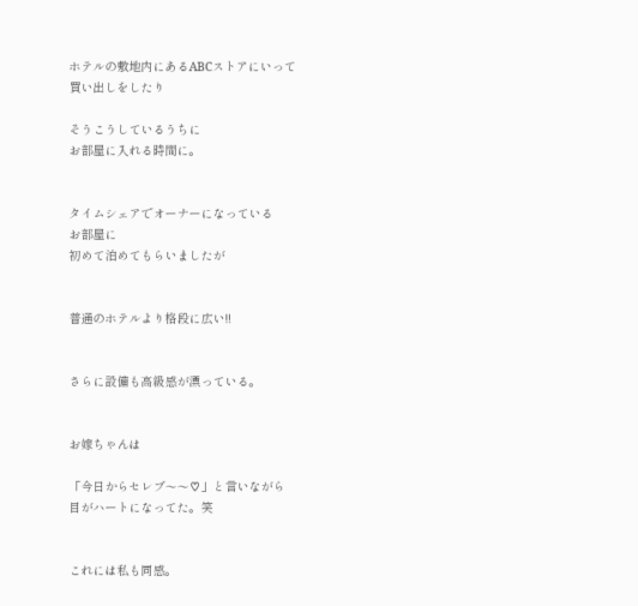ホテルの敷地内にあるABCストアにいって
買い出しをしたり

そうこうしているうちに
お部屋に入れる時間に。


タイムシェアでオーナーになっている
お部屋に
初めて泊めてもらいましたが


普通のホテルより格段に広い!!


さらに設備も高級感が漂っている。


お嫁ちゃんは

「今日からセレブ〜〜♡」と言いながら
目がハートになってた。笑


これには私も同感。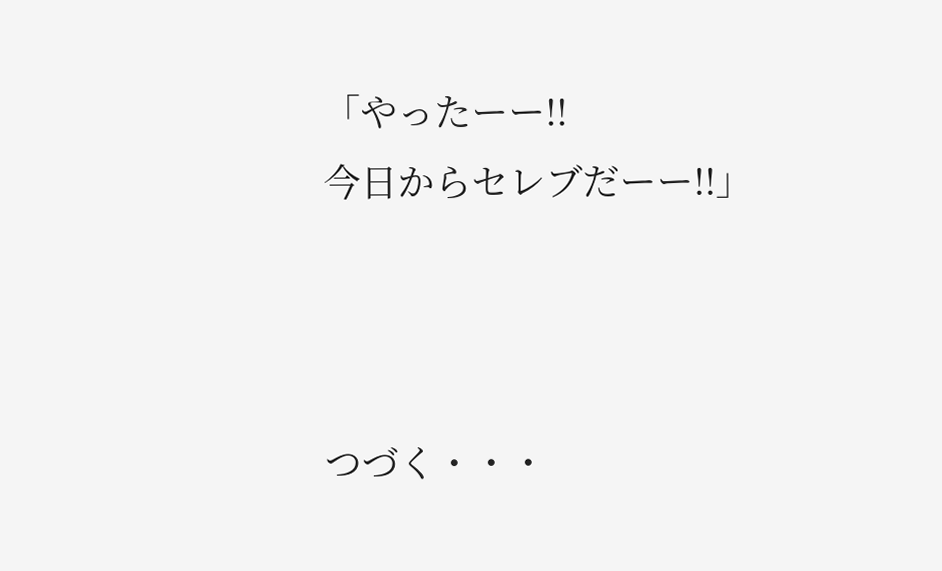「やったーー!!
今日からセレブだーー!!」



つづく・・・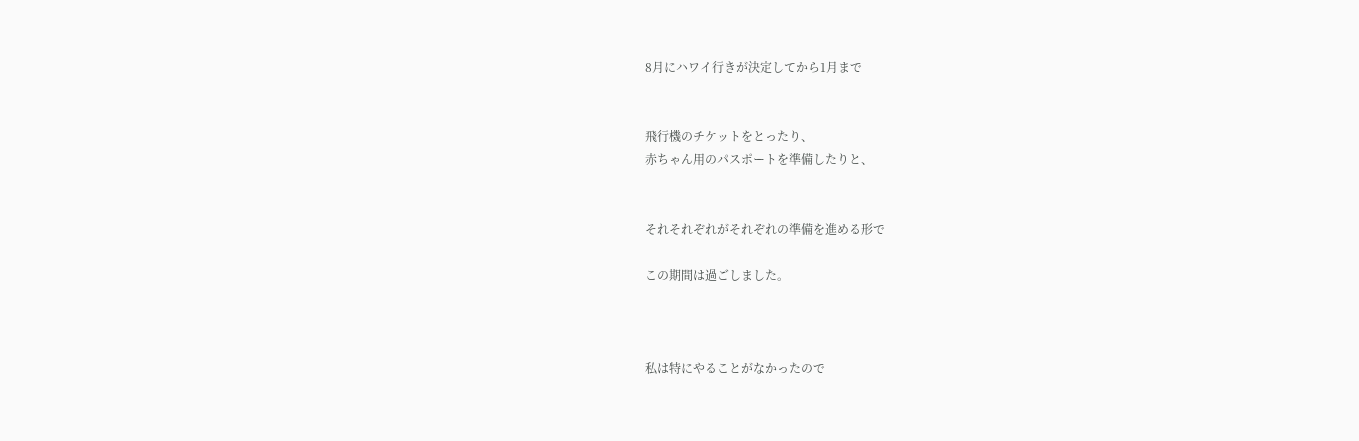8月にハワイ行きが決定してから1月まで


飛行機のチケットをとったり、
赤ちゃん用のパスポートを準備したりと、


それそれぞれがそれぞれの準備を進める形で

この期間は過ごしました。



私は特にやることがなかったので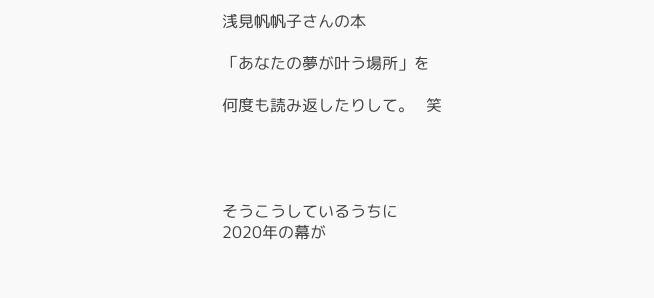浅見帆帆子さんの本

「あなたの夢が叶う場所」を

何度も読み返したりして。   笑




そうこうしているうちに
2020年の幕が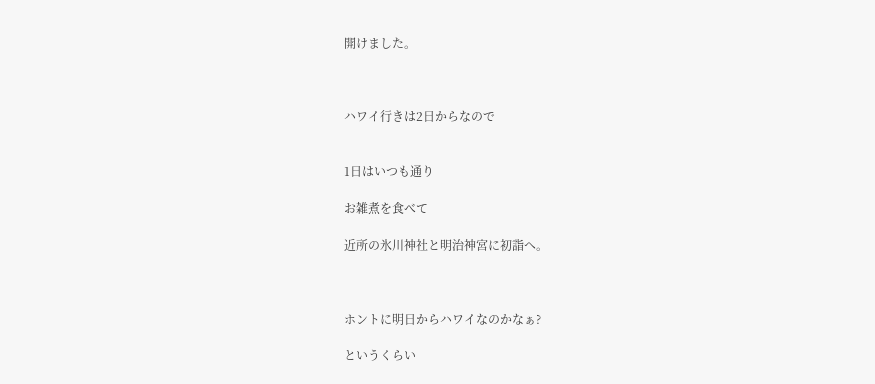開けました。



ハワイ行きは2日からなので


1日はいつも通り

お雑煮を食べて

近所の氷川神社と明治神宮に初詣へ。



ホントに明日からハワイなのかなぁ?

というくらい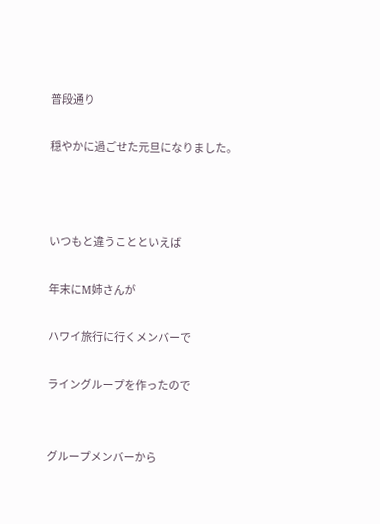普段通り

穏やかに過ごせた元旦になりました。



いつもと違うことといえば

年末にM姉さんが

ハワイ旅行に行くメンバーで

ライングループを作ったので


グループメンバーから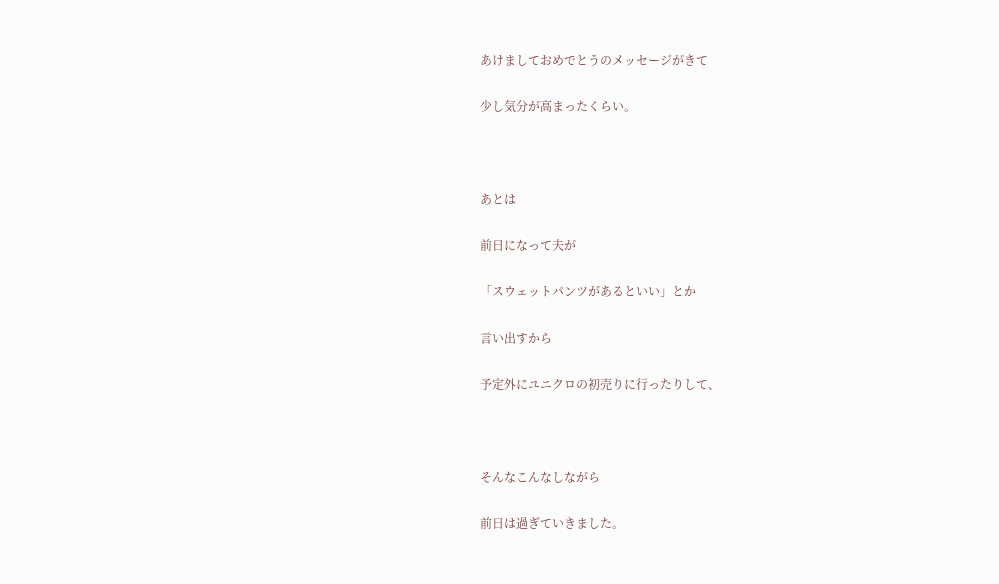あけましておめでとうのメッセージがきて

少し気分が高まったくらい。



あとは

前日になって夫が

「スウェットパンツがあるといい」とか

言い出すから

予定外にユニクロの初売りに行ったりして、



そんなこんなしながら

前日は過ぎていきました。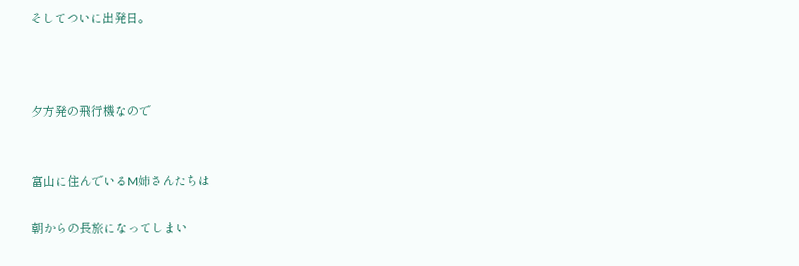そしてついに出発日。



夕方発の飛行機なので


富山に住んでいるM姉さんたちは

朝からの長旅になってしまい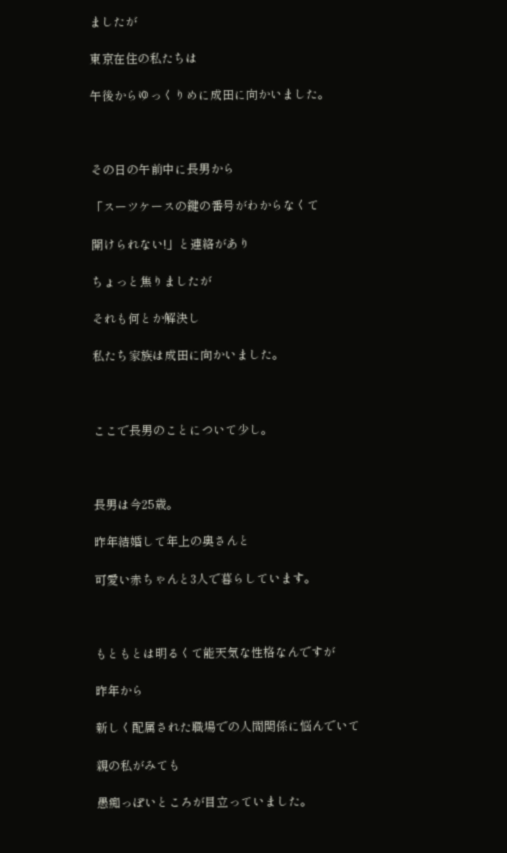ましたが

東京在住の私たちは

午後からゆっくりめに成田に向かいました。



その日の午前中に長男から

「スーツケースの鍵の番号がわからなくて

開けられない!」と連絡があり

ちょっと焦りましたが

それも何とか解決し

私たち家族は成田に向かいました。



ここで長男のことについて少し。



長男は今25歳。

昨年結婚して年上の奥さんと

可愛い赤ちゃんと3人で暮らしています。



もともとは明るくて能天気な性格なんですが

昨年から

新しく配属された職場での人間関係に悩んでいて

親の私がみても

愚痴っぽいところが目立っていました。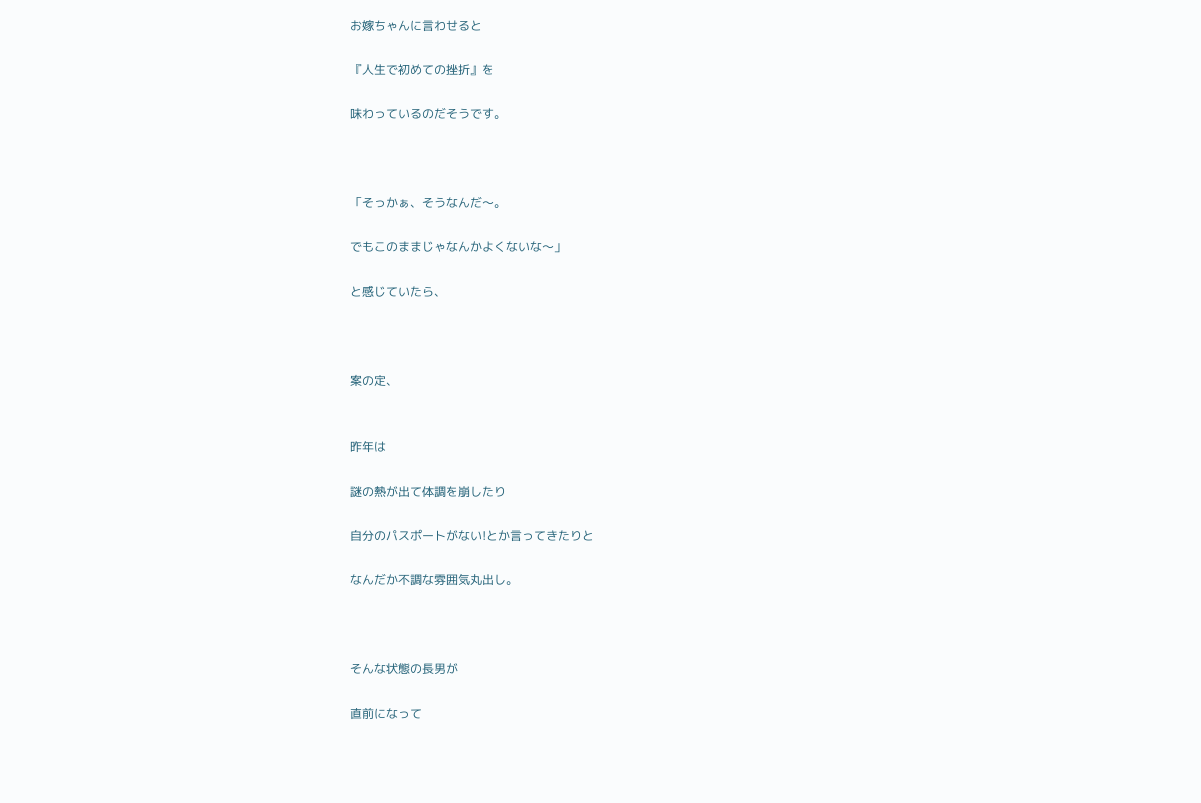お嫁ちゃんに言わせると

『人生で初めての挫折』を

味わっているのだそうです。



「そっかぁ、そうなんだ〜。

でもこのままじゃなんかよくないな〜」

と感じていたら、



案の定、


昨年は

謎の熱が出て体調を崩したり

自分のパスポートがない!とか言ってきたりと

なんだか不調な雰囲気丸出し。



そんな状態の長男が

直前になって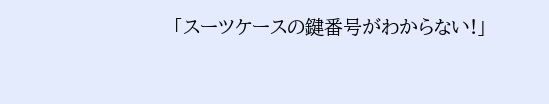「スーツケースの鍵番号がわからない!」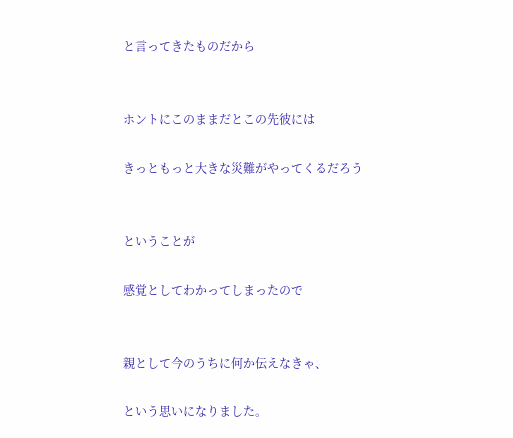と言ってきたものだから


ホントにこのままだとこの先彼には

きっともっと大きな災難がやってくるだろう


ということが

感覚としてわかってしまったので


親として今のうちに何か伝えなきゃ、

という思いになりました。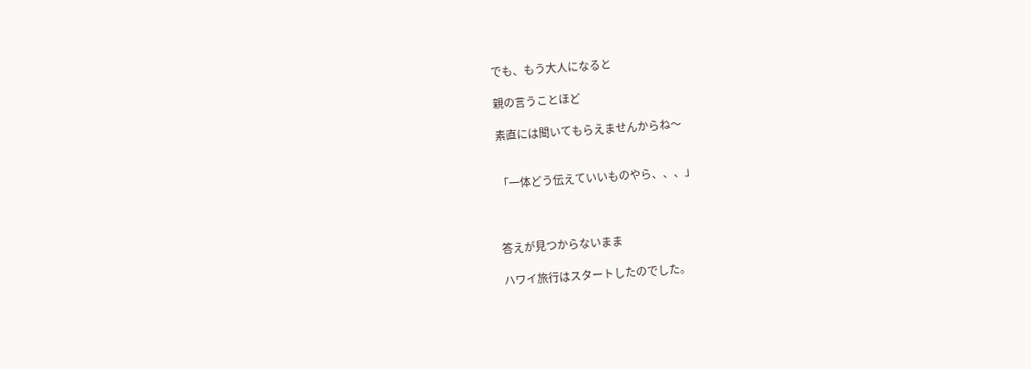でも、もう大人になると

親の言うことほど

素直には聞いてもらえませんからね〜


「一体どう伝えていいものやら、、、」



答えが見つからないまま

ハワイ旅行はスタートしたのでした。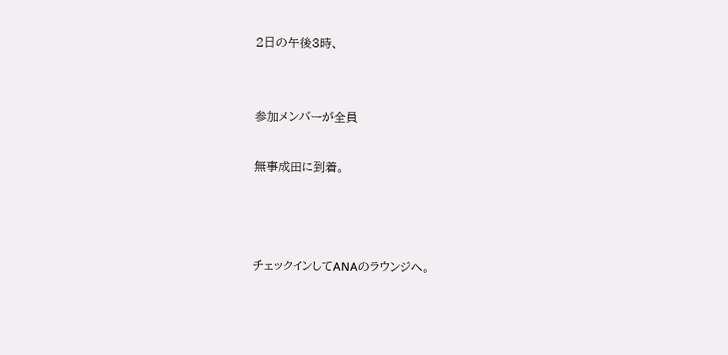2日の午後3時、


参加メンバーが全員

無事成田に到着。



チェックインしてANAのラウンジへ。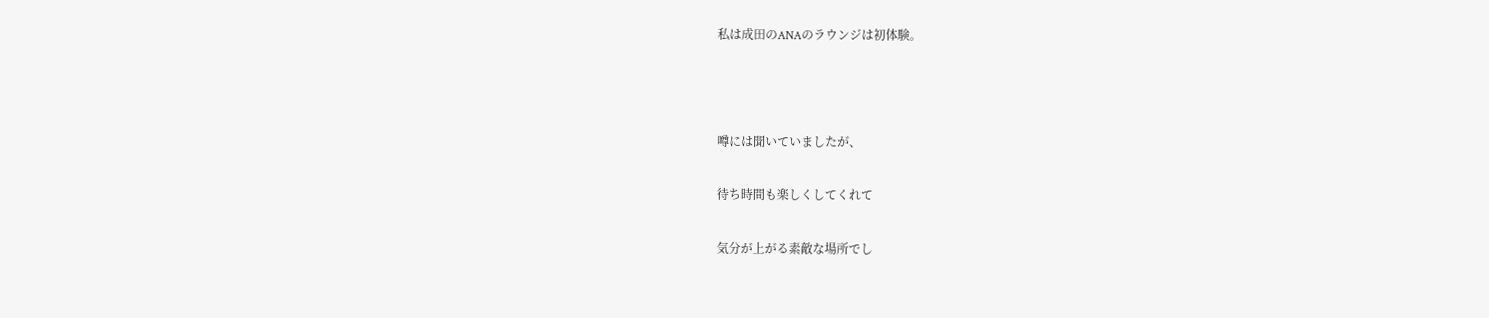私は成田のANAのラウンジは初体験。



噂には聞いていましたが、

待ち時間も楽しくしてくれて

気分が上がる素敵な場所でし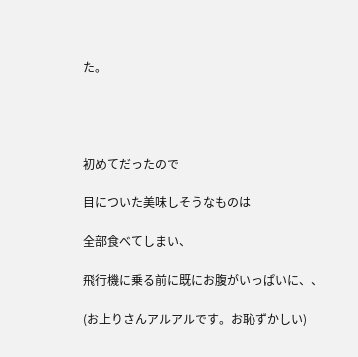た。




初めてだったので

目についた美味しそうなものは

全部食べてしまい、

飛行機に乗る前に既にお腹がいっぱいに、、

(お上りさんアルアルです。お恥ずかしい)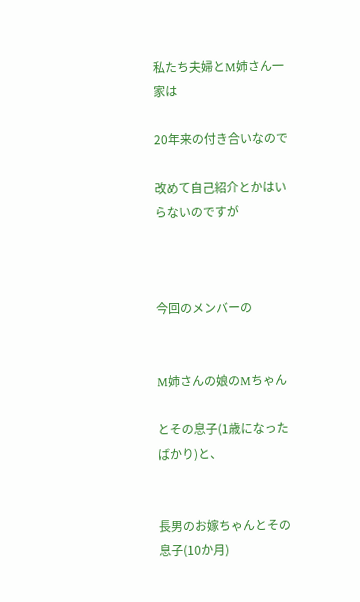私たち夫婦とM姉さん一家は

20年来の付き合いなので

改めて自己紹介とかはいらないのですが



今回のメンバーの


M姉さんの娘のMちゃん

とその息子(1歳になったばかり)と、


長男のお嫁ちゃんとその息子(10か月)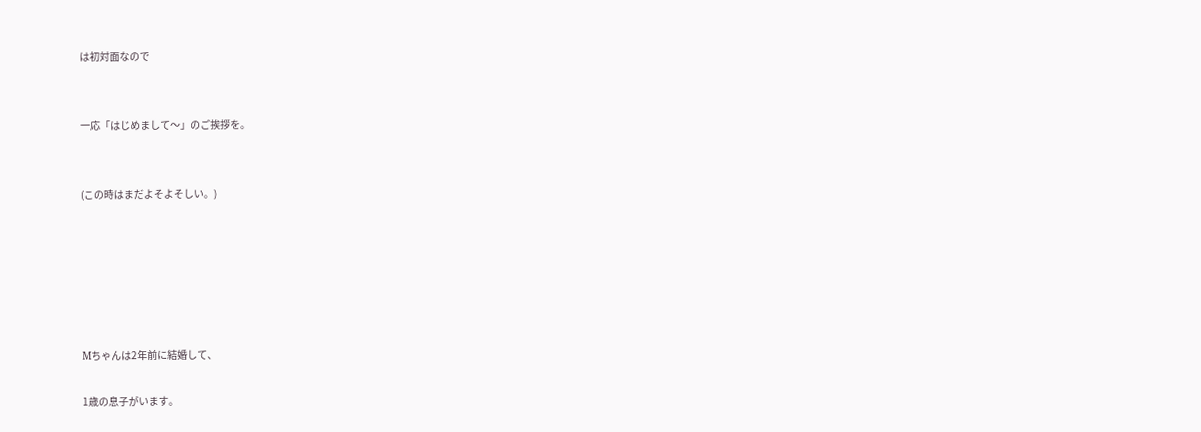は初対面なので


一応「はじめまして〜」のご挨拶を。


(この時はまだよそよそしい。)






Mちゃんは2年前に結婚して、

1歳の息子がいます。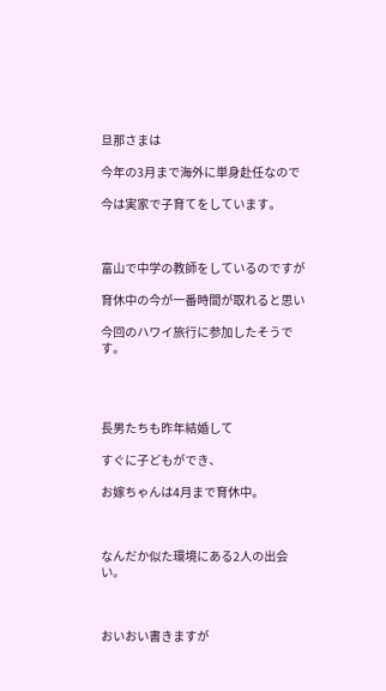旦那さまは

今年の3月まで海外に単身赴任なので

今は実家で子育てをしています。



富山で中学の教師をしているのですが

育休中の今が一番時間が取れると思い

今回のハワイ旅行に参加したそうです。




長男たちも昨年結婚して

すぐに子どもができ、

お嫁ちゃんは4月まで育休中。



なんだか似た環境にある2人の出会い。



おいおい書きますが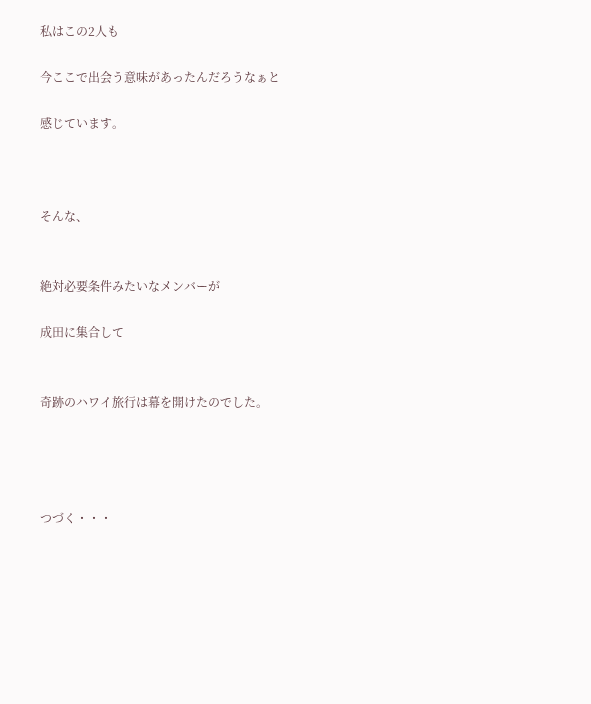私はこの2人も

今ここで出会う意味があったんだろうなぁと

感じています。



そんな、


絶対必要条件みたいなメンバーが

成田に集合して


奇跡のハワイ旅行は幕を開けたのでした。




つづく・・・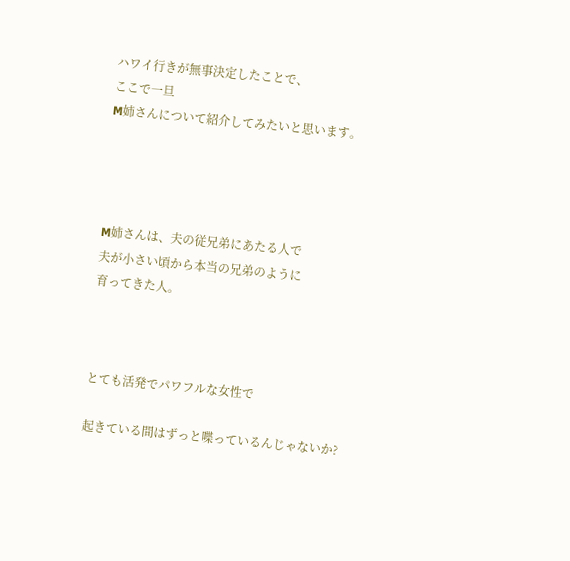ハワイ行きが無事決定したことで、
ここで一旦
M姉さんについて紹介してみたいと思います。




M姉さんは、夫の従兄弟にあたる人で
夫が小さい頃から本当の兄弟のように
育ってきた人。



とても活発でパワフルな女性で

起きている間はずっと喋っているんじゃないか?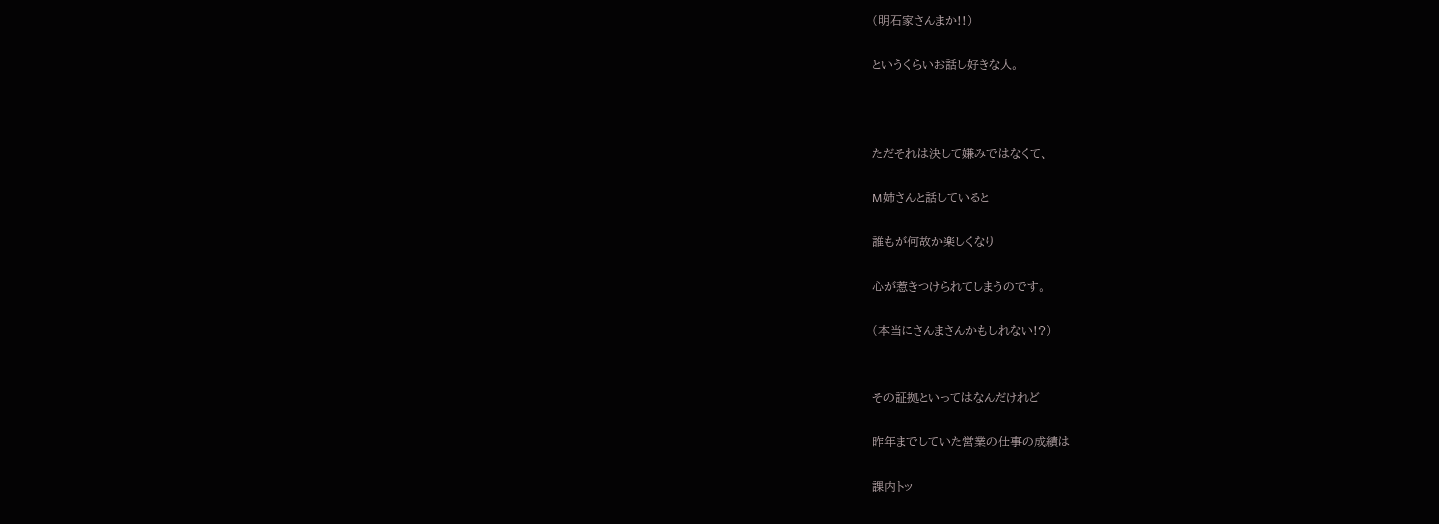(明石家さんまか!!)

というくらいお話し好きな人。



ただそれは決して嫌みではなくて、

M姉さんと話していると

誰もが何故か楽しくなり

心が惹きつけられてしまうのです。

(本当にさんまさんかもしれない!?)


その証拠といってはなんだけれど

昨年までしていた営業の仕事の成績は

課内トッ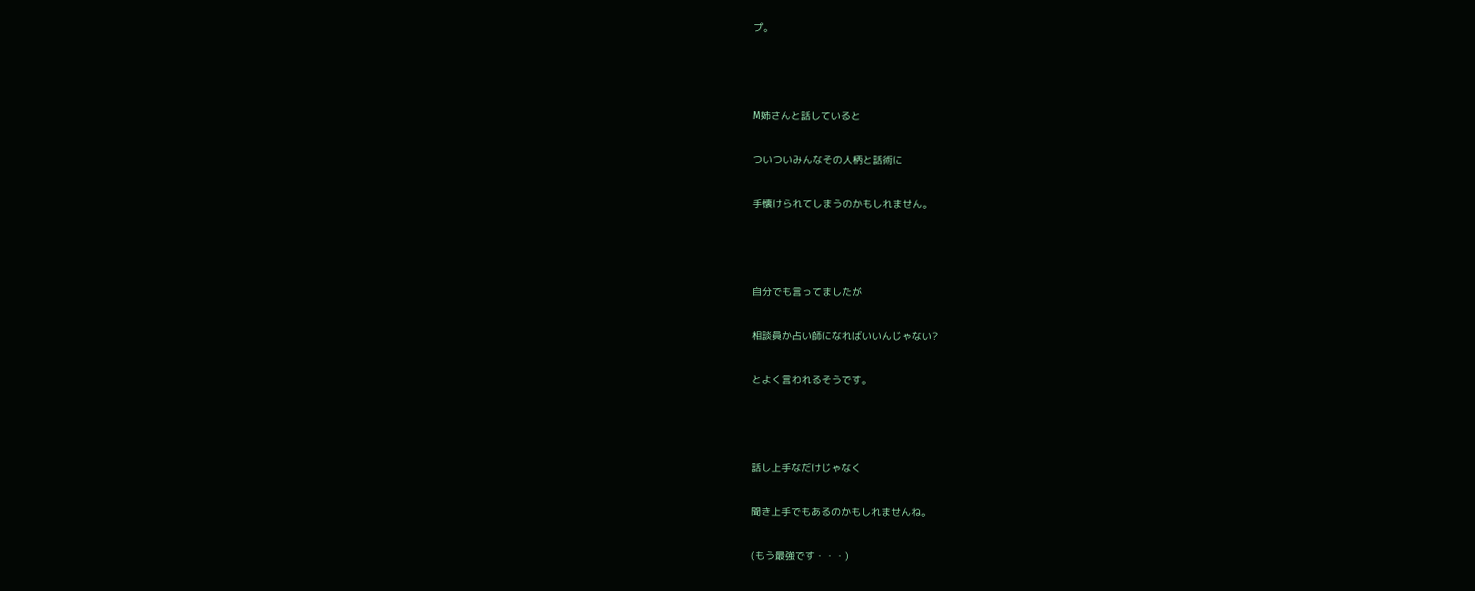プ。



M姉さんと話していると

ついついみんなその人柄と話術に

手懐けられてしまうのかもしれません。



自分でも言ってましたが

相談員か占い師になればいいんじゃない?

とよく言われるそうです。



話し上手なだけじゃなく

聞き上手でもあるのかもしれませんね。

(もう最強です・・・)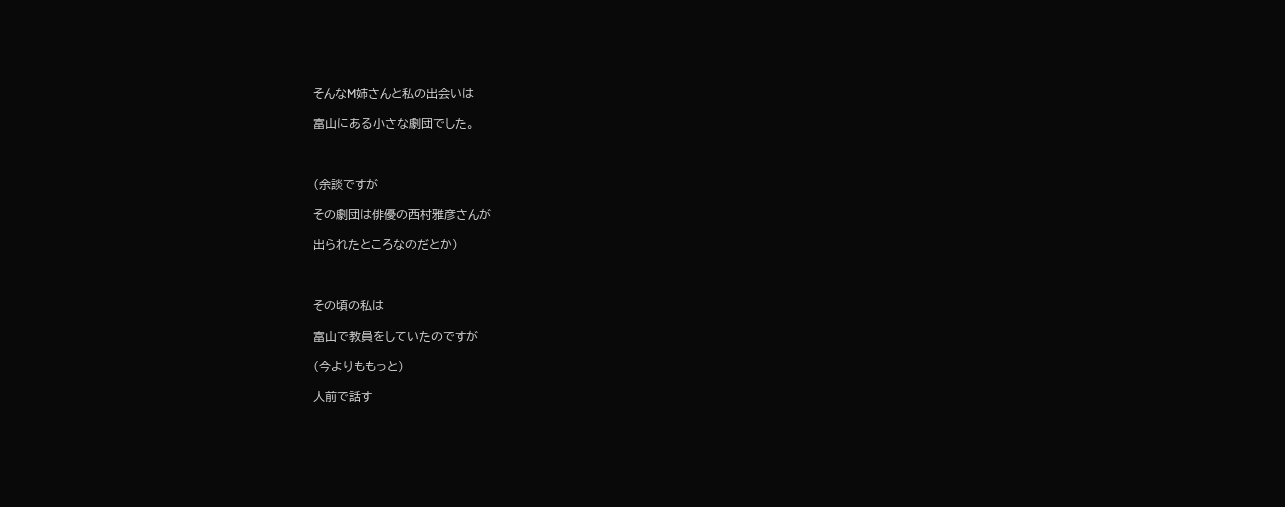そんなM姉さんと私の出会いは

富山にある小さな劇団でした。



(余談ですが

その劇団は俳優の西村雅彦さんが

出られたところなのだとか)



その頃の私は

富山で教員をしていたのですが

(今よりももっと)

人前で話す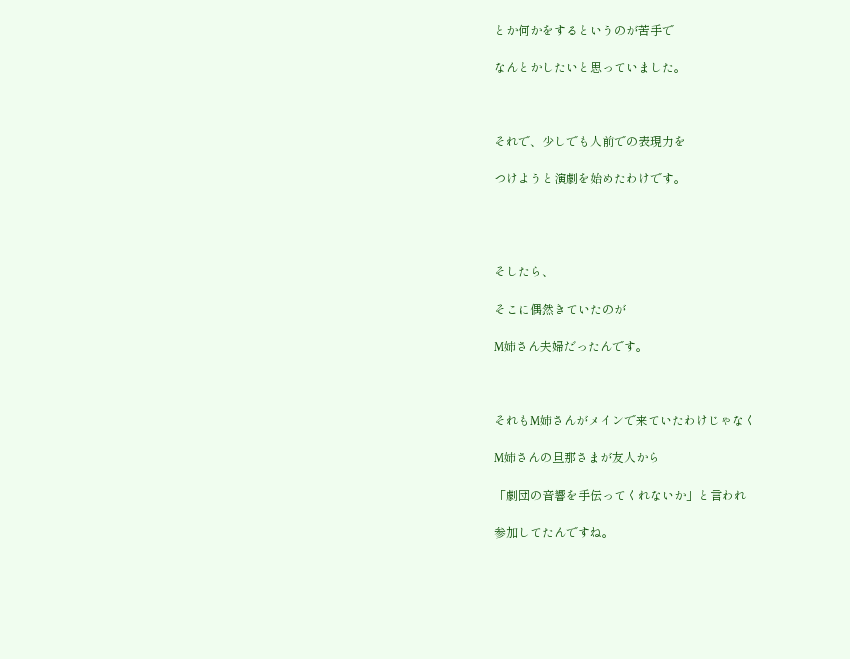とか何かをするというのが苦手で

なんとかしたいと思っていました。



それで、少しでも人前での表現力を

つけようと演劇を始めたわけです。




そしたら、

そこに偶然きていたのが

M姉さん夫婦だったんです。



それもM姉さんがメインで来ていたわけじゃなく

M姉さんの旦那さまが友人から

「劇団の音響を手伝ってくれないか」と言われ

参加してたんですね。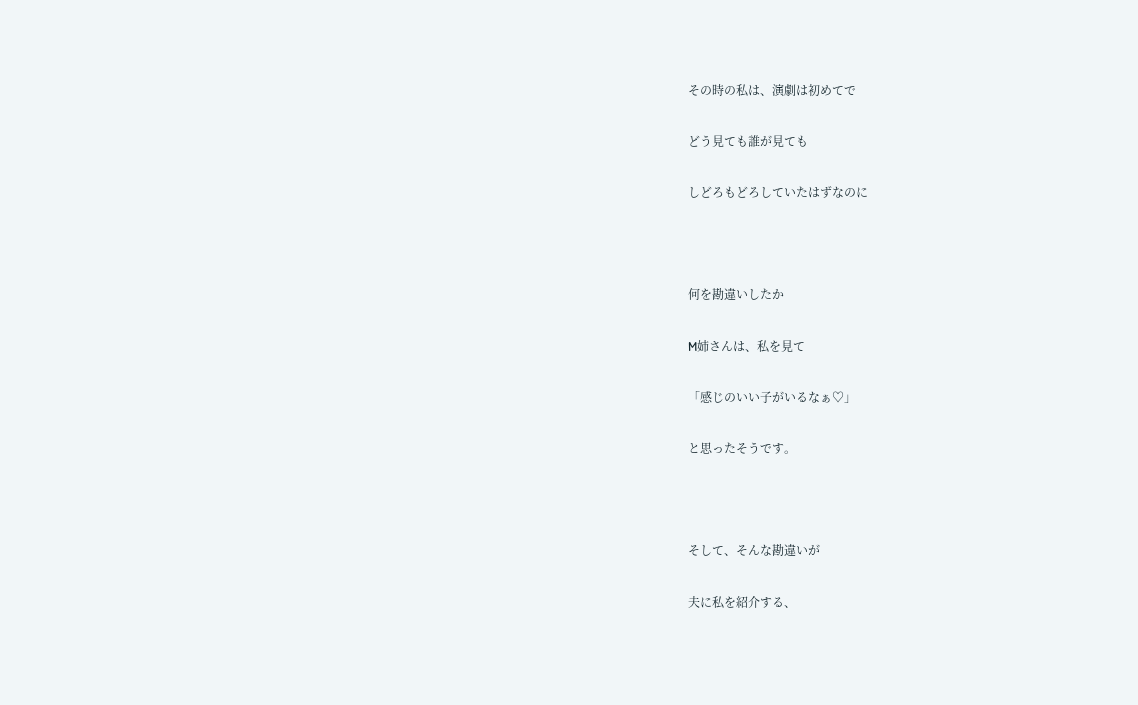その時の私は、演劇は初めてで

どう見ても誰が見ても

しどろもどろしていたはずなのに



何を勘違いしたか

M姉さんは、私を見て

「感じのいい子がいるなぁ♡」

と思ったそうです。



そして、そんな勘違いが

夫に私を紹介する、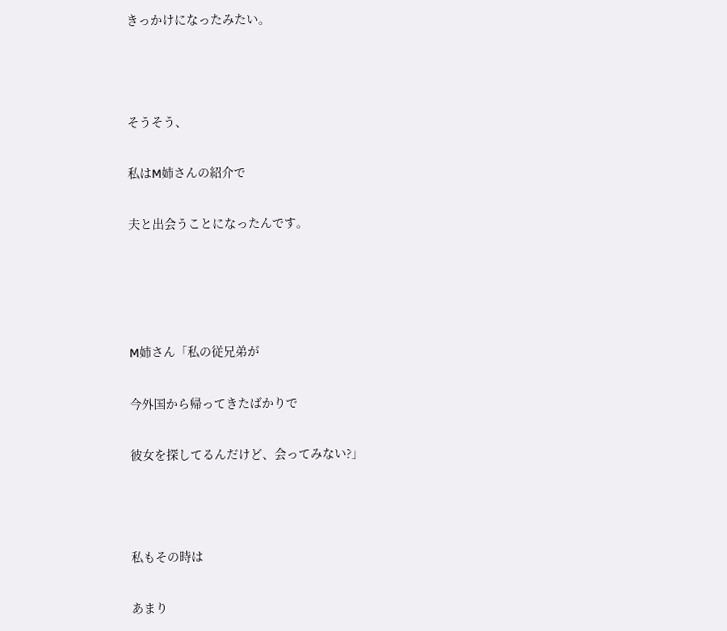きっかけになったみたい。



そうそう、

私はM姉さんの紹介で

夫と出会うことになったんです。




M姉さん「私の従兄弟が

今外国から帰ってきたばかりで

彼女を探してるんだけど、会ってみない?」



私もその時は

あまり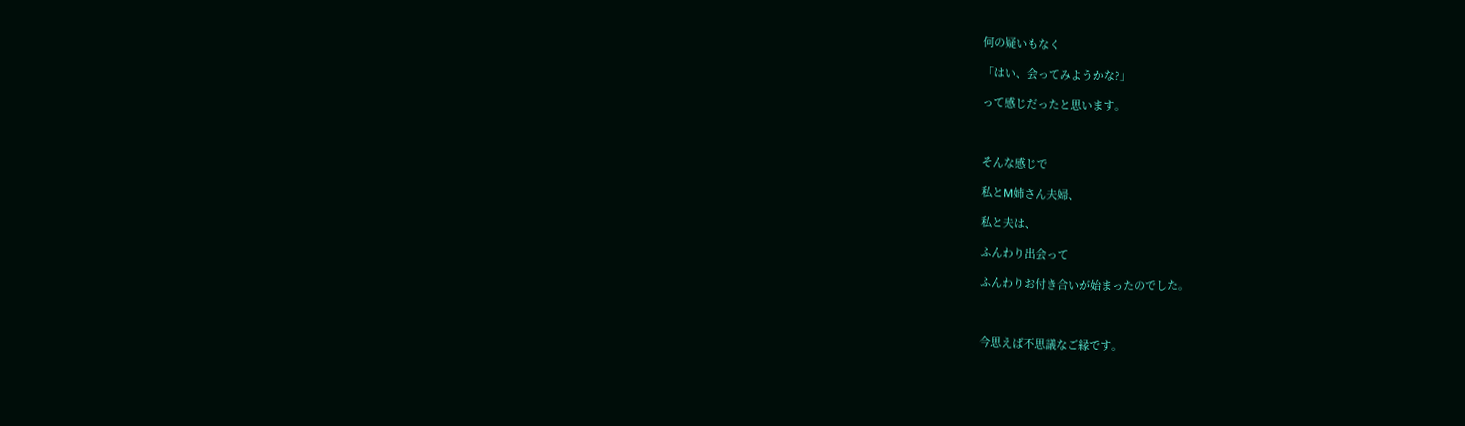何の疑いもなく

「はい、会ってみようかな?」

って感じだったと思います。



そんな感じで

私とM姉さん夫婦、

私と夫は、

ふんわり出会って

ふんわりお付き合いが始まったのでした。



今思えば不思議なご縁です。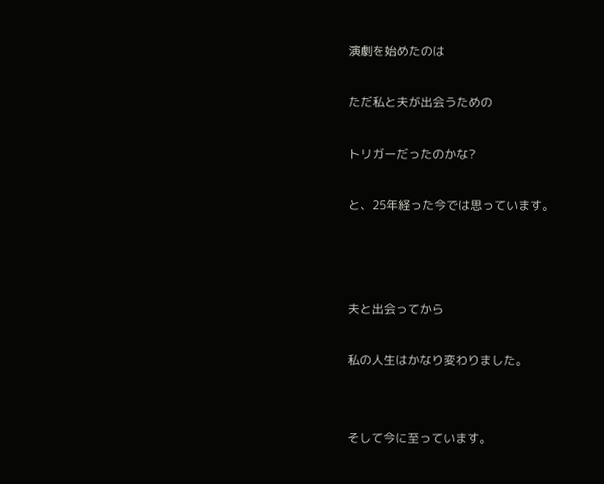演劇を始めたのは

ただ私と夫が出会うための

トリガーだったのかな?

と、25年経った今では思っています。



夫と出会ってから

私の人生はかなり変わりました。


そして今に至っています。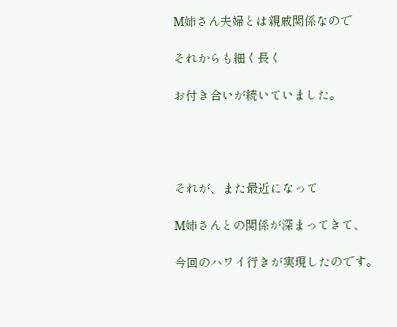M姉さん夫婦とは親戚関係なので

それからも細く長く

お付き合いが続いていました。




それが、また最近になって

M姉さんとの関係が深まってきて、

今回のハワイ行きが実現したのです。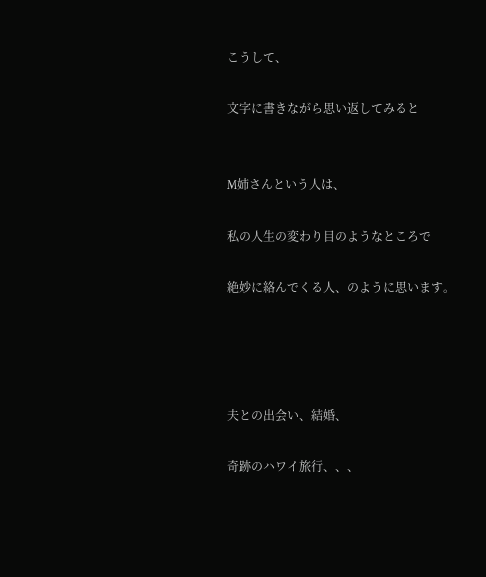こうして、

文字に書きながら思い返してみると


M姉さんという人は、

私の人生の変わり目のようなところで

絶妙に絡んでくる人、のように思います。




夫との出会い、結婚、

奇跡のハワイ旅行、、、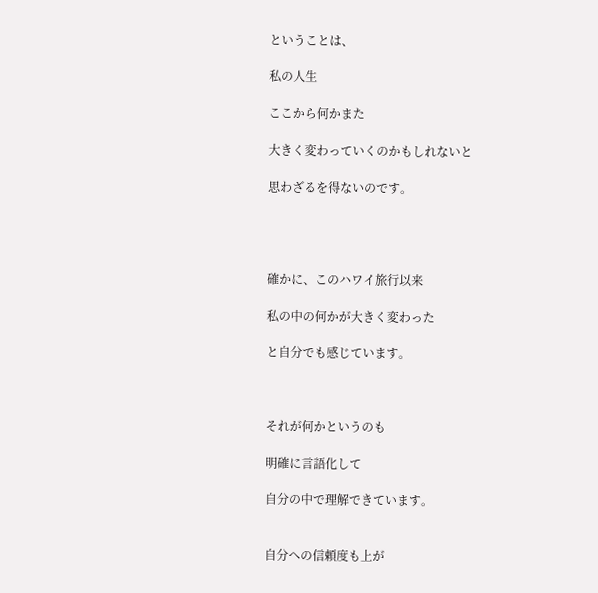ということは、

私の人生

ここから何かまた

大きく変わっていくのかもしれないと

思わざるを得ないのです。




確かに、このハワイ旅行以来

私の中の何かが大きく変わった

と自分でも感じています。



それが何かというのも

明確に言語化して

自分の中で理解できています。


自分への信頼度も上が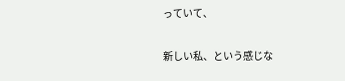っていて、

新しい私、という感じな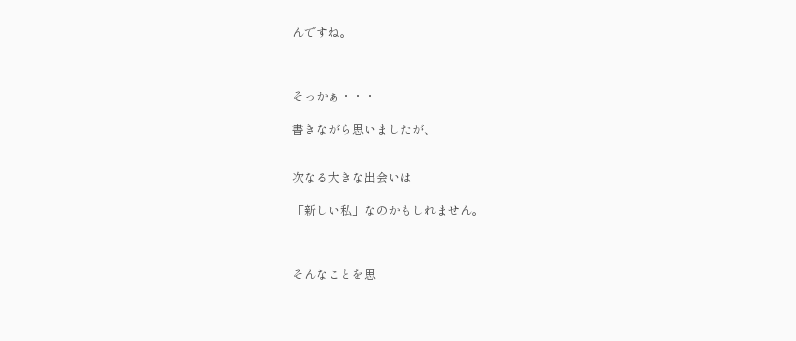んですね。



そっかぁ・・・

書きながら思いましたが、


次なる大きな出会いは

「新しい私」なのかもしれません。



そんなことを思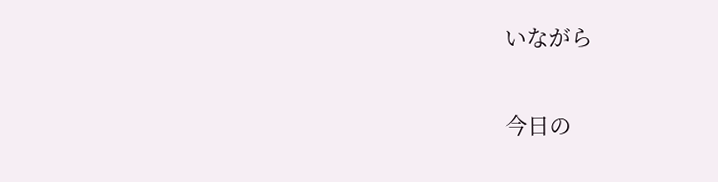いながら

今日の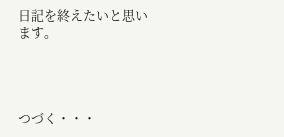日記を終えたいと思います。




つづく・・・